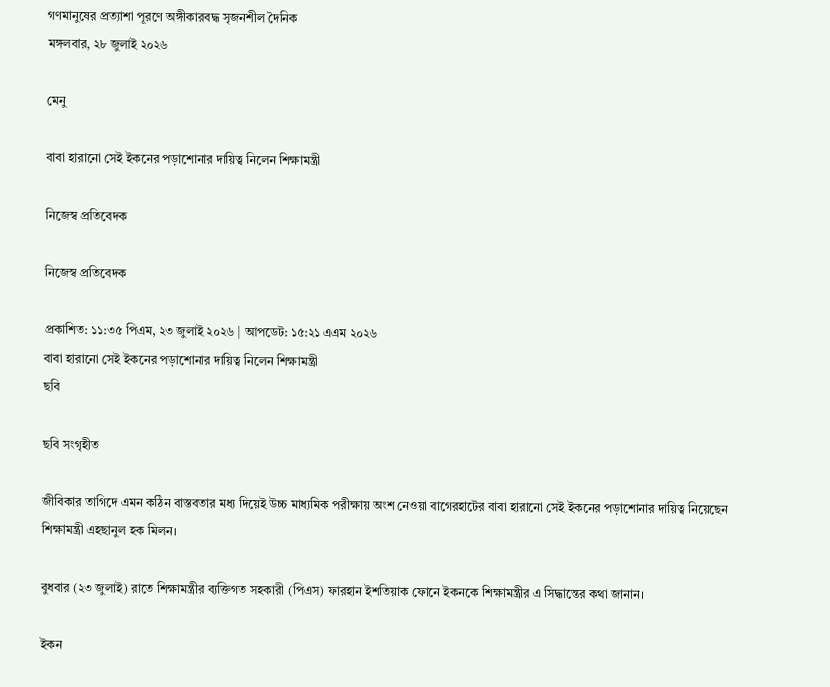গণমানুষের প্রত্যাশা পূরণে অঙ্গীকারবদ্ধ সৃজনশীল দৈনিক
মঙ্গলবার, ২৮ জুলাই ২০২৬

মেনু

বাবা হারানো সেই ইকনের পড়াশোনার দায়িত্ব নিলেন শিক্ষামন্ত্রী

নিজেস্ব প্রতিবেদক

নিজেস্ব প্রতিবেদক

প্রকাশিত: ১১:৩৫ পিএম, ২৩ জুলাই ২০২৬ | আপডেট: ১৫:২১ এএম ২০২৬
বাবা হারানো সেই ইকনের পড়াশোনার দায়িত্ব নিলেন শিক্ষামন্ত্রী
ছবি

ছবি সংগৃহীত

জীবিকার তাগিদে এমন কঠিন বাস্তবতার মধ্য দিয়েই উচ্চ মাধ্যমিক পরীক্ষায় অংশ নেওয়া বাগেরহাটের বাবা হারানো সেই ইকনের পড়াশোনার দায়িত্ব নিয়েছেন শিক্ষামন্ত্রী এহছানুল হক মিলন।

বুধবার (২৩ জুলাই) রাতে শিক্ষামন্ত্রীর ব্যক্তিগত সহকারী (পিএস) ফারহান ইশতিয়াক ফোনে ইকনকে শিক্ষামন্ত্রীর এ সিদ্ধান্তের কথা জানান।

ইকন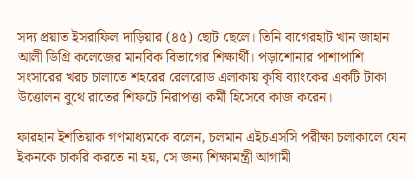সদ্য প্রয়াত ইসরাফিল দাড়িয়ার (৪৫) ছোট ছেলে। তিনি বাগেরহাট খান জাহান আলী ডিগ্রি কলেজের মানবিক বিভাগের শিক্ষার্থী। পড়াশোনার পাশাপাশি সংসারের খরচ চালাতে শহরের রেলরোড এলাকায় কৃষি ব্যাংকের একটি টাকা উত্তোলন বুথে রাতের শিফটে নিরাপত্তা কর্মী হিসেবে কাজ করেন।

ফারহান ইশতিয়াক গণমাধ্যমকে বলেন, চলমান এইচএসসি পরীক্ষা চলাকালে যেন ইকনকে চাকরি করতে না হয়, সে জন্য শিক্ষামন্ত্রী আগামী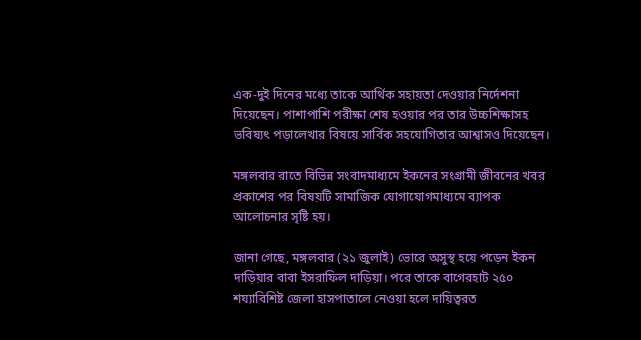এক-দুই দিনের মধ্যে তাকে আর্থিক সহায়তা দেওয়ার নির্দেশনা দিয়েছেন। পাশাপাশি পরীক্ষা শেষ হওয়ার পর তার উচ্চশিক্ষাসহ ভবিষ্যৎ পড়ালেখার বিষয়ে সার্বিক সহযোগিতার আশ্বাসও দিয়েছেন।

মঙ্গলবার রাতে বিভিন্ন সংবাদমাধ্যমে ইকনের সংগ্রামী জীবনের খবর প্রকাশের পর বিষয়টি সামাজিক যোগাযোগমাধ্যমে ব্যাপক আলোচনার সৃষ্টি হয়।

জানা গেছে, মঙ্গলবার (২১ জুলাই) ভোরে অসুস্থ হয়ে পড়েন ইকন দাড়িয়ার বাবা ইসরাফিল দাড়িয়া। পরে তাকে বাগেরহাট ২৫০ শয্যাবিশিষ্ট জেলা হাসপাতালে নেওয়া হলে দায়িত্বরত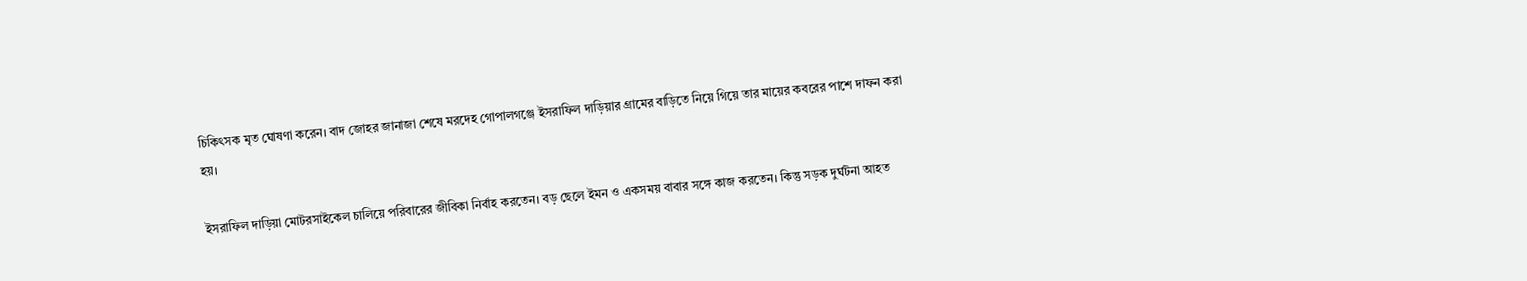চিকিৎসক মৃত ঘোষণা করেন। বাদ জোহর জানাজা শেষে মরদেহ গোপালগঞ্জে ইসরাফিল দাড়িয়ার গ্রামের বাড়িতে নিয়ে গিয়ে তার মায়ের কবরের পাশে দাফন করা হয়।

ইসরাফিল দাড়িয়া মোটরসাইকেল চালিয়ে পরিবারের জীবিকা নির্বাহ করতেন। বড় ছেলে ইমন ও একসময় বাবার সঙ্গে কাজ করতেন। কিন্তু সড়ক দুর্ঘটনা আহত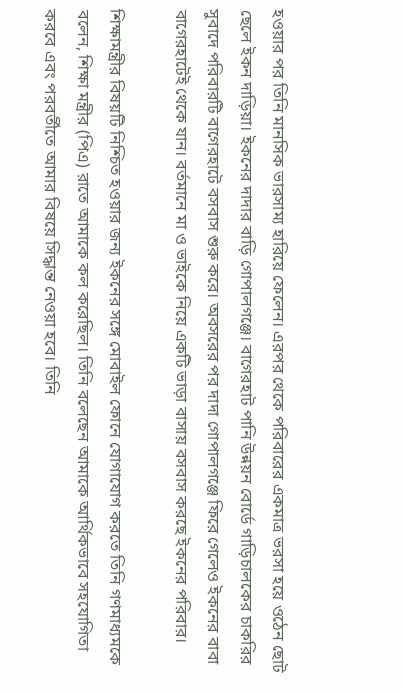হওয়ার পর তিনি মানসিক ভারসাম্য হারিয়ে ফেলেন। এরপর থেকে পরিবারের একমাত্র ভরসা হয়ে ওঠেন ছোট ছেলে ইকন দাড়িয়া। ইকনের দাদার বাড়ি গোপালগঞ্জে। বাগেরহাট পানি উন্নয়ন বোর্ডে গাড়িচালকের চাকরির সুবাদে পরিবারটি বাগেরহাটে বসবাস শুরু করে। অবসরের পর দাদা গোপালগঞ্জে ফিরে গেলেও ইকনের বাবা বাগেরহাটেই থেকে যান। বর্তমানে মা ও ভাইকে নিয়ে একটি ভাড়া বাসায় বসবাস করছে ইকনের পরিবার।

শিক্ষামন্ত্রীর বিষয়টি নিশ্চিত হওয়ার জন্য ইকনের সঙ্গে মোবাইল ফোনে যোগাযোগ করতে তিনি গণমাধ্যমকে বলেন, শিক্ষা মন্ত্রীর (পিএ) রাতে আমাকে কল করেছিল। তিনি বলেছেন আমাকে আর্থিকভাবে সহযোগিতা করবে এবং পরবর্তীতে আমার বিষয়ে সিদ্ধান্ত নেওয়া হবে। তিনি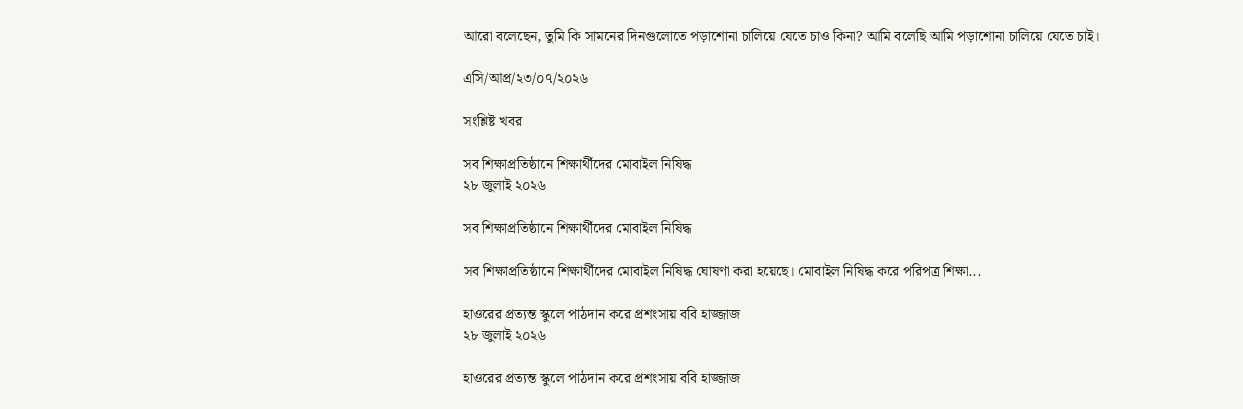আরো বলেছেন, তুমি কি সামনের দিনগুলোতে পড়াশোনা চালিয়ে যেতে চাও কিনা? আমি বলেছি আমি পড়াশোনা চালিয়ে যেতে চাই।

এসি/আপ্র/২৩/০৭/২০২৬

সংশ্লিষ্ট খবর

সব শিক্ষাপ্রতিষ্ঠানে শিক্ষার্থীদের মোবাইল নিষিদ্ধ
২৮ জুলাই ২০২৬

সব শিক্ষাপ্রতিষ্ঠানে শিক্ষার্থীদের মোবাইল নিষিদ্ধ

সব শিক্ষাপ্রতিষ্ঠানে শিক্ষার্থীদের মোবাইল নিষিদ্ধ ঘোষণা করা হয়েছে। মোবাইল নিষিদ্ধ করে পরিপত্র শিক্ষা...

হাওরের প্রত্যন্ত স্কুলে পাঠদান করে প্রশংসায় ববি হাজ্জাজ
২৮ জুলাই ২০২৬

হাওরের প্রত্যন্ত স্কুলে পাঠদান করে প্রশংসায় ববি হাজ্জাজ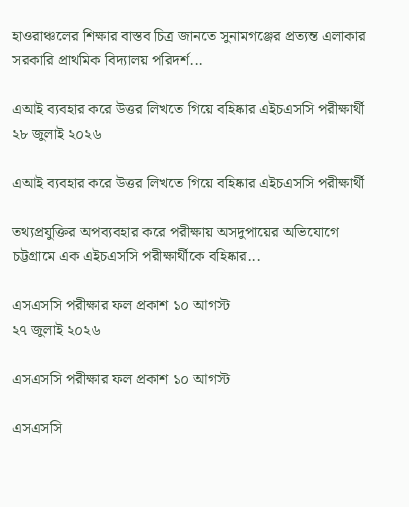হাওরাঞ্চলের শিক্ষার বাস্তব চিত্র জানতে সুনামগঞ্জের প্রত্যন্ত এলাকার সরকারি প্রাথমিক বিদ্যালয় পরিদর্শ...

এআই ব্যবহার করে উত্তর লিখতে গিয়ে বহিষ্কার এইচএসসি পরীক্ষার্থী
২৮ জুলাই ২০২৬

এআই ব্যবহার করে উত্তর লিখতে গিয়ে বহিষ্কার এইচএসসি পরীক্ষার্থী

তথ্যপ্রযুক্তির অপব্যবহার করে পরীক্ষায় অসদুপায়ের অভিযোগে চট্টগ্রামে এক এইচএসসি পরীক্ষার্থীকে বহিষ্কার...

এসএসসি পরীক্ষার ফল প্রকাশ ১০ আগস্ট
২৭ জুলাই ২০২৬

এসএসসি পরীক্ষার ফল প্রকাশ ১০ আগস্ট

এসএসসি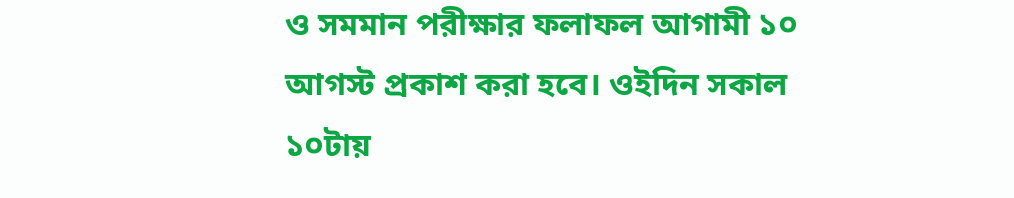ও সমমান পরীক্ষার ফলাফল আগামী ১০ আগস্ট প্রকাশ করা হবে। ওইদিন সকাল ১০টায়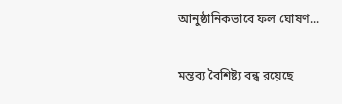আনুষ্ঠানিকভাবে ফল ঘোষণ...

মন্তব্য বৈশিষ্ট্য বন্ধ রয়েছে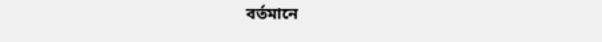বর্তমানে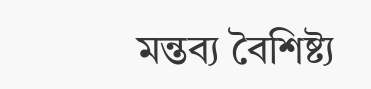মন্তব্য বৈশিষ্ট্য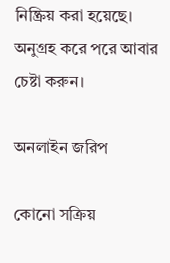নিষ্ক্রিয় করা হয়েছে। অনুগ্রহ করে পরে আবার চেষ্টা করুন।

অনলাইন জরিপ

কোনো সক্রিয়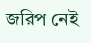জরিপ নেই